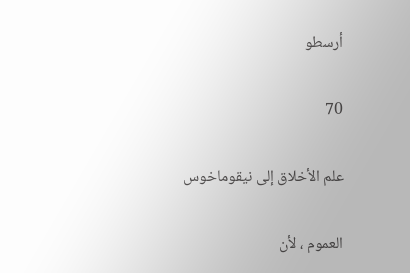أرسطو

70

علم الأخلاق إلى نيقوماخوس

العموم ، لأن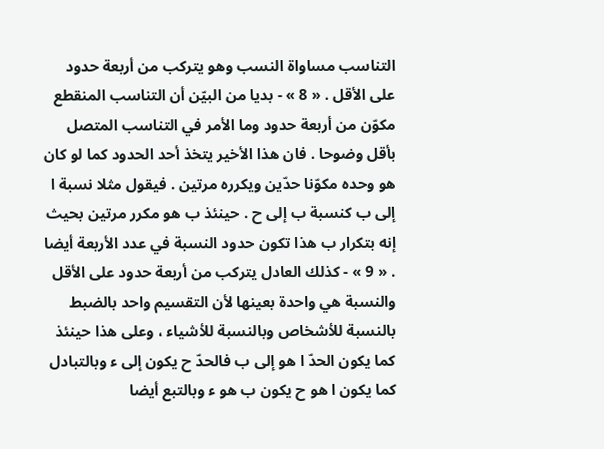التناسب مساواة النسب وهو يتركب من أربعة حدود على الأقل . « 8 » - بديا من البيّن أن التناسب المنقطع مكوّن من أربعة حدود وما الأمر في التناسب المتصل بأقل وضوحا . فان هذا الأخير يتخذ أحد الحدود كما لو كان هو وحده مكوّنا حدّين ويكرره مرتين . فيقول مثلا نسبة ا إلى ب كنسبة ب إلى ح . حينئذ ب هو مكرر مرتين بحيث إنه بتكرار ب هذا تكون حدود النسبة في عدد الأربعة أيضا . « 9 » - كذلك العادل يتركب من أربعة حدود على الأقل والنسبة هي واحدة بعينها لأن التقسيم واحد بالضبط بالنسبة للأشخاص وبالنسبة للأشياء ، وعلى هذا حينئذ كما يكون الحدّ ا هو إلى ب فالحدّ ح يكون إلى ء وبالتبادل كما يكون ا هو ح يكون ب هو ء وبالتبع أيضا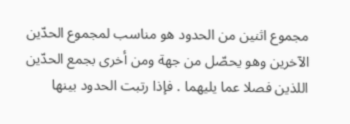مجموع اثنين من الحدود هو مناسب لمجموع الحدّين الآخرين وهو يحصّل من جهة ومن أخرى بجمع الحدّين اللذين فصلا عما يليهما . فإذا رتبت الحدود بينها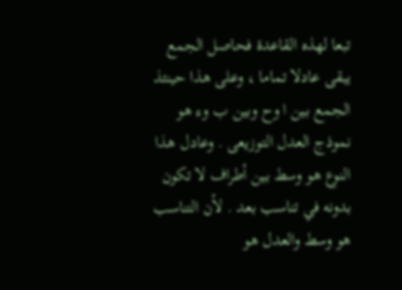تبعا لهذه القاعدة فحاصل الجمع يبقى عادلا تماما ، وعلى هذا حينئذ الجمع بين ا وح وبين ب وء هو نموذج العدل التوزيعى . وعادل هذا النوع هو وسط بين أطراف لا تكون بدونه في تناسب بعد . لأن التناسب هو وسط والعدل هو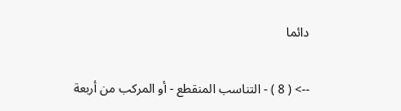دائما

--> ( 8 ) - التناسب المنقطع - أو المركب من أربعة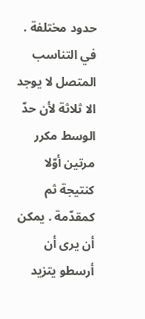حدود مختلفة . في التناسب المتصل لا يوجد الا ثلاثة لأن حدّ الوسط مكرر مرتين أوّلا كنتيجة ثم كمقدّمة . يمكن أن يرى أن أرسطو يتزيد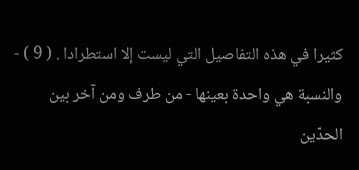كثيرا في هذه التفاصيل التي ليست إلا استطرادا . ( 9 ) - والنسبة هي واحدة بعينها - من طرف ومن آخر بين الحدّين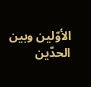الأوّلين وبين الحدّين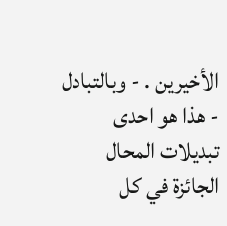الأخيرين . - وبالتبادل - هذا هو احدى تبديلات المحال الجائزة في كل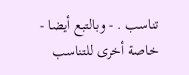تناسب . - وبالتبع أيضا - خاصة أخرى للتناسب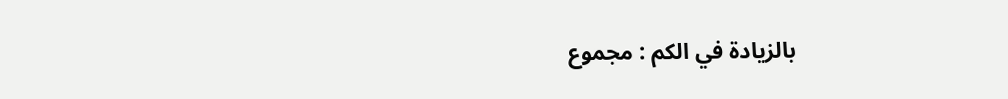بالزيادة في الكم : مجموع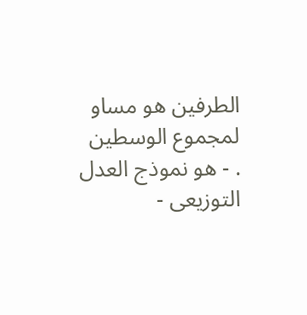الطرفين هو مساو لمجموع الوسطين . - هو نموذج العدل التوزيعى -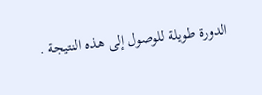الدورة طويلة للوصول إلى هذه النتيجة .